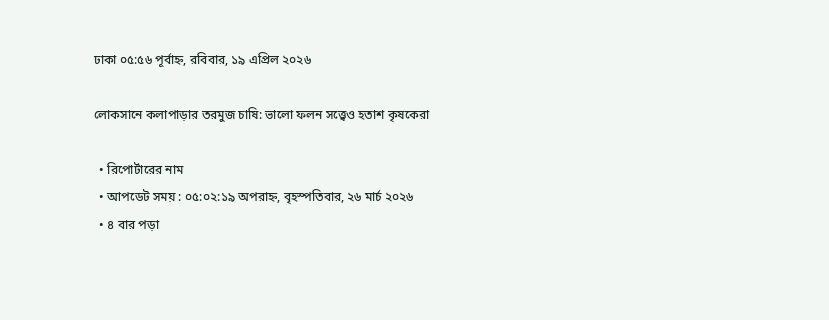ঢাকা ০৫:৫৬ পূর্বাহ্ন, রবিবার, ১৯ এপ্রিল ২০২৬

লোকসানে কলাপাড়ার তরমুজ চাষি: ভালো ফলন সত্ত্বেও হতাশ কৃষকেরা

  • রিপোর্টারের নাম
  • আপডেট সময় : ০৫:০২:১৯ অপরাহ্ন, বৃহস্পতিবার, ২৬ মার্চ ২০২৬
  • ৪ বার পড়া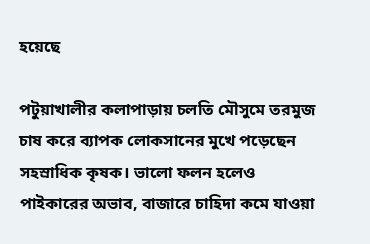হয়েছে

পটুয়াখালীর কলাপাড়ায় চলতি মৌসুমে তরমুজ চাষ করে ব্যাপক লোকসানের মুখে পড়েছেন সহস্রাধিক কৃষক। ভালো ফলন হলেও পাইকারের অভাব, বাজারে চাহিদা কমে যাওয়া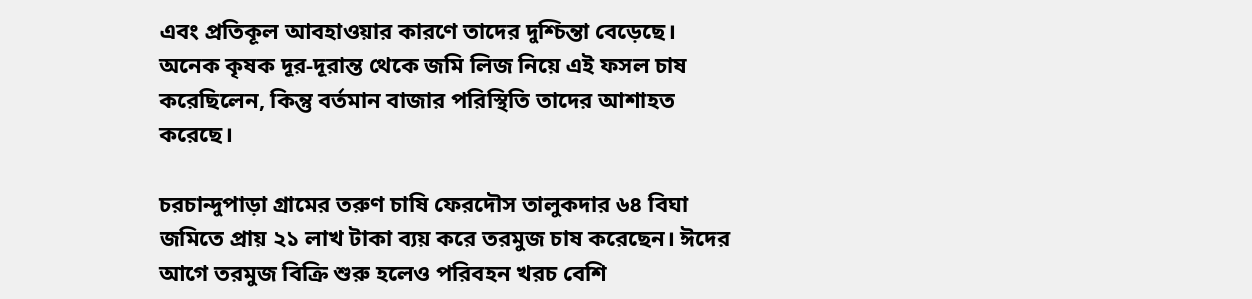এবং প্রতিকূল আবহাওয়ার কারণে তাদের দুশ্চিন্তা বেড়েছে। অনেক কৃষক দূর-দূরান্ত থেকে জমি লিজ নিয়ে এই ফসল চাষ করেছিলেন, কিন্তু বর্তমান বাজার পরিস্থিতি তাদের আশাহত করেছে।

চরচান্দুপাড়া গ্রামের তরুণ চাষি ফেরদৌস তালুকদার ৬৪ বিঘা জমিতে প্রায় ২১ লাখ টাকা ব্যয় করে তরমুজ চাষ করেছেন। ঈদের আগে তরমুজ বিক্রি শুরু হলেও পরিবহন খরচ বেশি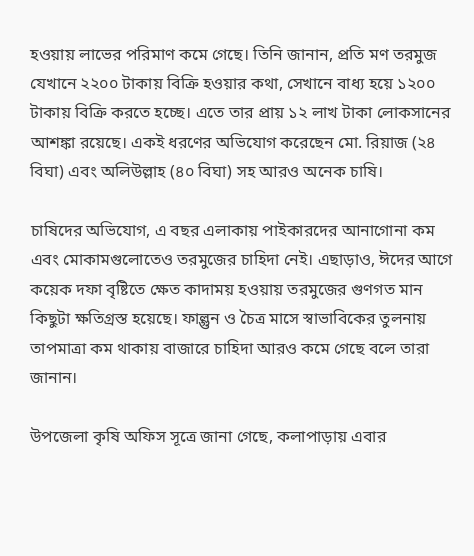হওয়ায় লাভের পরিমাণ কমে গেছে। তিনি জানান, প্রতি মণ তরমুজ যেখানে ২২০০ টাকায় বিক্রি হওয়ার কথা, সেখানে বাধ্য হয়ে ১২০০ টাকায় বিক্রি করতে হচ্ছে। এতে তার প্রায় ১২ লাখ টাকা লোকসানের আশঙ্কা রয়েছে। একই ধরণের অভিযোগ করেছেন মো. রিয়াজ (২৪ বিঘা) এবং অলিউল্লাহ (৪০ বিঘা) সহ আরও অনেক চাষি।

চাষিদের অভিযোগ, এ বছর এলাকায় পাইকারদের আনাগোনা কম এবং মোকামগুলোতেও তরমুজের চাহিদা নেই। এছাড়াও, ঈদের আগে কয়েক দফা বৃষ্টিতে ক্ষেত কাদাময় হওয়ায় তরমুজের গুণগত মান কিছুটা ক্ষতিগ্রস্ত হয়েছে। ফাল্গুন ও চৈত্র মাসে স্বাভাবিকের তুলনায় তাপমাত্রা কম থাকায় বাজারে চাহিদা আরও কমে গেছে বলে তারা জানান।

উপজেলা কৃষি অফিস সূত্রে জানা গেছে, কলাপাড়ায় এবার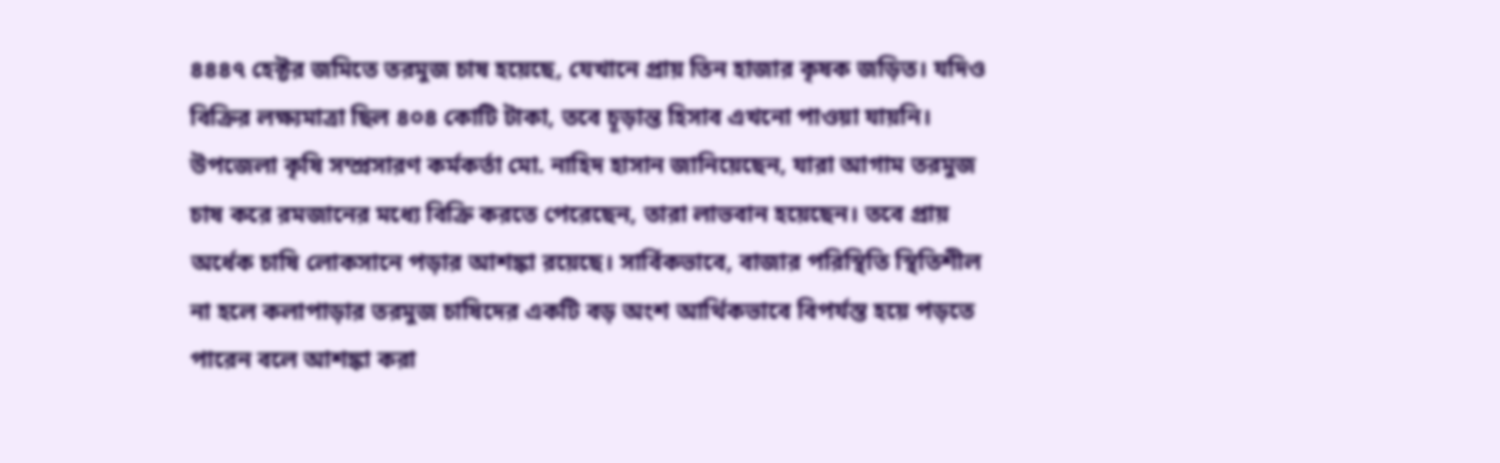৪৪৪৭ হেক্টর জমিতে তরমুজ চাষ হয়েছে, যেখানে প্রায় তিন হাজার কৃষক জড়িত। যদিও বিক্রির লক্ষ্যমাত্রা ছিল ৪০৪ কোটি টাকা, তবে চূড়ান্ত হিসাব এখনো পাওয়া যায়নি। উপজেলা কৃষি সম্প্রসারণ কর্মকর্তা মো. নাহিদ হাসান জানিয়েছেন, যারা আগাম তরমুজ চাষ করে রমজানের মধ্যে বিক্রি করতে পেরেছেন, তারা লাভবান হয়েছেন। তবে প্রায় অর্ধেক চাষি লোকসানে পড়ার আশঙ্কা রয়েছে। সার্বিকভাবে, বাজার পরিস্থিতি স্থিতিশীল না হলে কলাপাড়ার তরমুজ চাষিদের একটি বড় অংশ আর্থিকভাবে বিপর্যস্ত হয়ে পড়তে পারেন বলে আশঙ্কা করা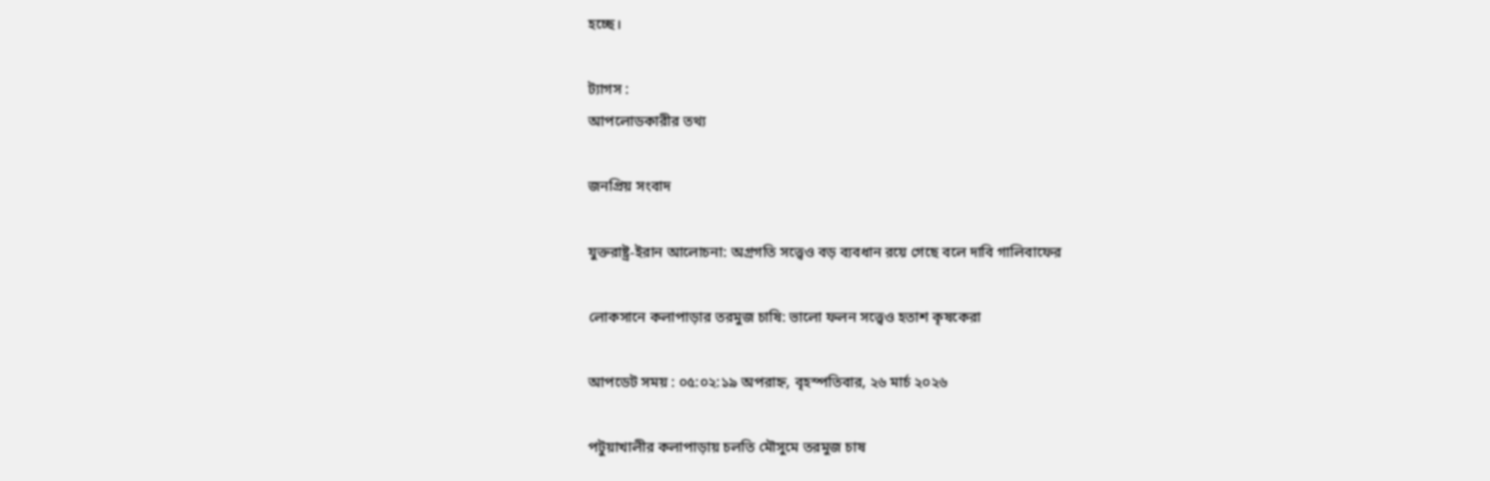হচ্ছে।

ট্যাগস :
আপলোডকারীর তথ্য

জনপ্রিয় সংবাদ

যুক্তরাষ্ট্র-ইরান আলোচনা: অগ্রগতি সত্ত্বেও বড় ব্যবধান রয়ে গেছে বলে দাবি গালিবাফের

লোকসানে কলাপাড়ার তরমুজ চাষি: ভালো ফলন সত্ত্বেও হতাশ কৃষকেরা

আপডেট সময় : ০৫:০২:১৯ অপরাহ্ন, বৃহস্পতিবার, ২৬ মার্চ ২০২৬

পটুয়াখালীর কলাপাড়ায় চলতি মৌসুমে তরমুজ চাষ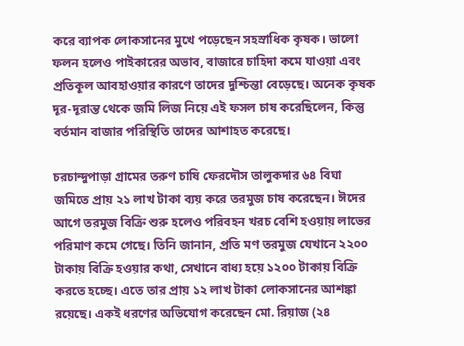করে ব্যাপক লোকসানের মুখে পড়েছেন সহস্রাধিক কৃষক। ভালো ফলন হলেও পাইকারের অভাব, বাজারে চাহিদা কমে যাওয়া এবং প্রতিকূল আবহাওয়ার কারণে তাদের দুশ্চিন্তা বেড়েছে। অনেক কৃষক দূর-দূরান্ত থেকে জমি লিজ নিয়ে এই ফসল চাষ করেছিলেন, কিন্তু বর্তমান বাজার পরিস্থিতি তাদের আশাহত করেছে।

চরচান্দুপাড়া গ্রামের তরুণ চাষি ফেরদৌস তালুকদার ৬৪ বিঘা জমিতে প্রায় ২১ লাখ টাকা ব্যয় করে তরমুজ চাষ করেছেন। ঈদের আগে তরমুজ বিক্রি শুরু হলেও পরিবহন খরচ বেশি হওয়ায় লাভের পরিমাণ কমে গেছে। তিনি জানান, প্রতি মণ তরমুজ যেখানে ২২০০ টাকায় বিক্রি হওয়ার কথা, সেখানে বাধ্য হয়ে ১২০০ টাকায় বিক্রি করতে হচ্ছে। এতে তার প্রায় ১২ লাখ টাকা লোকসানের আশঙ্কা রয়েছে। একই ধরণের অভিযোগ করেছেন মো. রিয়াজ (২৪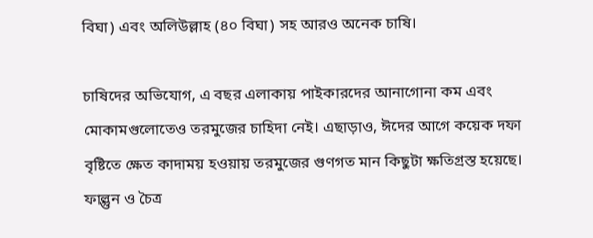বিঘা) এবং অলিউল্লাহ (৪০ বিঘা) সহ আরও অনেক চাষি।

চাষিদের অভিযোগ, এ বছর এলাকায় পাইকারদের আনাগোনা কম এবং মোকামগুলোতেও তরমুজের চাহিদা নেই। এছাড়াও, ঈদের আগে কয়েক দফা বৃষ্টিতে ক্ষেত কাদাময় হওয়ায় তরমুজের গুণগত মান কিছুটা ক্ষতিগ্রস্ত হয়েছে। ফাল্গুন ও চৈত্র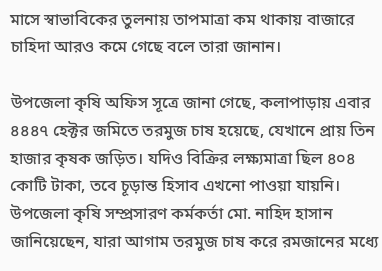মাসে স্বাভাবিকের তুলনায় তাপমাত্রা কম থাকায় বাজারে চাহিদা আরও কমে গেছে বলে তারা জানান।

উপজেলা কৃষি অফিস সূত্রে জানা গেছে, কলাপাড়ায় এবার ৪৪৪৭ হেক্টর জমিতে তরমুজ চাষ হয়েছে, যেখানে প্রায় তিন হাজার কৃষক জড়িত। যদিও বিক্রির লক্ষ্যমাত্রা ছিল ৪০৪ কোটি টাকা, তবে চূড়ান্ত হিসাব এখনো পাওয়া যায়নি। উপজেলা কৃষি সম্প্রসারণ কর্মকর্তা মো. নাহিদ হাসান জানিয়েছেন, যারা আগাম তরমুজ চাষ করে রমজানের মধ্যে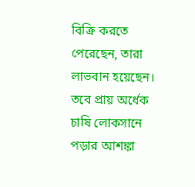বিক্রি করতে পেরেছেন, তারা লাভবান হয়েছেন। তবে প্রায় অর্ধেক চাষি লোকসানে পড়ার আশঙ্কা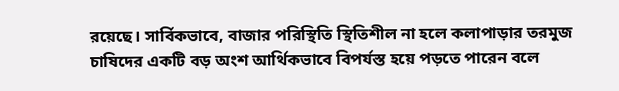রয়েছে। সার্বিকভাবে, বাজার পরিস্থিতি স্থিতিশীল না হলে কলাপাড়ার তরমুজ চাষিদের একটি বড় অংশ আর্থিকভাবে বিপর্যস্ত হয়ে পড়তে পারেন বলে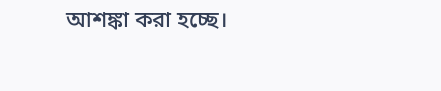আশঙ্কা করা হচ্ছে।